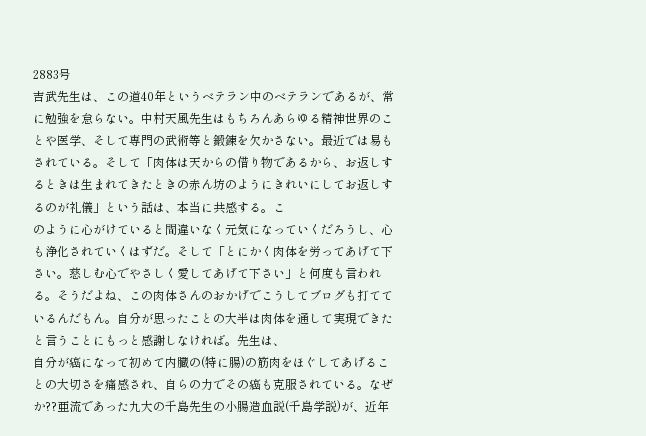2883号
吉武先生は、この道40年というベテラン中のベテランであるが、常に勉強を怠らない。中村天風先生はもちろんあらゆる精神世界のことや医学、そして専門の武術等と鍛錬を欠かさない。最近では易もされている。そして「肉体は天からの借り物であるから、お返しするときは生まれてきたときの赤ん坊のようにきれいにしてお返しするのが礼儀」という話は、本当に共感する。こ
のように心がけていると間違いなく元気になっていくだろうし、心も浄化されていくはずだ。そして「とにかく肉体を労ってあげて下さい。慈しむ心でやさしく愛してあげて下さい」と何度も言われる。そうだよね、この肉体さんのおかげでこうしてブログも打てているんだもん。自分が思ったことの大半は肉体を通して実現できたと言うことにもっと感謝しなければ。先生は、
自分が癌になって初めて内臓の(特に腸)の筋肉をほぐしてあげることの大切さを痛感され、自らの力でその癌も克服されている。なぜか??亜流であった九大の千島先生の小腸造血説(千島学説)が、近年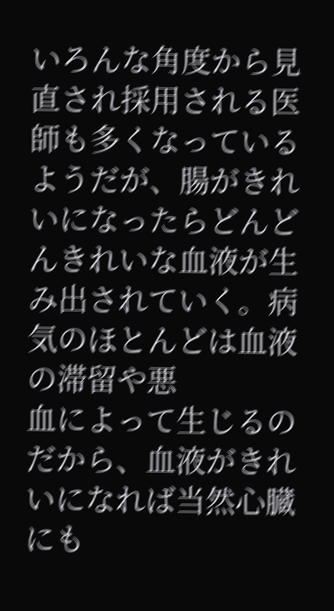いろんな角度から見直され採用される医師も多くなっているようだが、腸がきれいになったらどんどんきれいな血液が生み出されていく。病気のほとんどは血液の滞留や悪
血によって生じるのだから、血液がきれいになれば当然心臓にも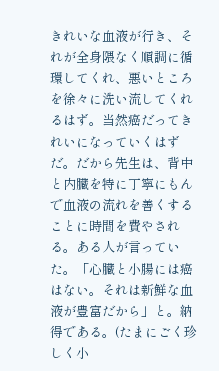きれいな血液が行き、それが全身隈なく順調に循環してくれ、悪いところを徐々に洗い流してくれるはず。当然癌だってきれいになっていくはずだ。だから先生は、背中と内臓を特に丁寧にもんで血液の流れを善くすることに時間を費やされる。ある人が言っていた。「心臓と小腸には癌はない。それは新鮮な血液が豊富だから」と。納得である。(たまにごく珍しく小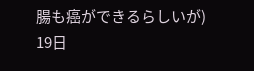腸も癌ができるらしいが)
19日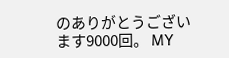のありがとうございます9000回。 MY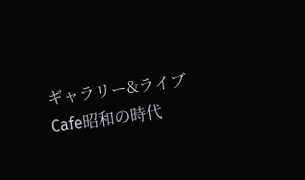ギャラリー&ライブCafe昭和の時代